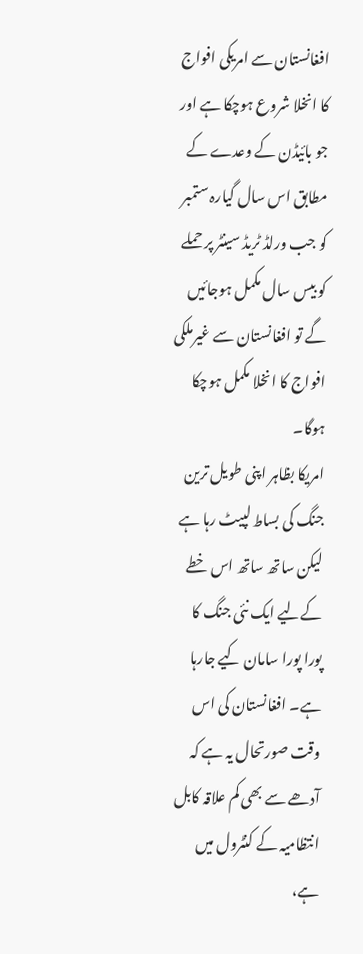افغانستان سے امریکی افواج کا انخلا شروع ہوچکا ہے اور جو بائیڈن کے وعدے کے مطابق اس سال گیارہ ستمبر کو جب ورلڈ ٹریڈ سینٹر پر حملے کو بیس سال مکمل ہوجائیں گے تو افغانستان سے غیرملکی افواج کا انخلا مکمل ہوچکا ہوگا۔
امریکا بظاہر اپنی طویل ترین جنگ کی بساط لپیٹ رہا ہے لیکن ساتھ ساتھ اس خطے کےلیے ایک نئی جنگ کا پورا پورا سامان کیے جارہا ہے۔ افغانستان کی اس وقت صورتحال یہ ہے کہ آدھے سے بھی کم علاقہ کابل انتظامیہ کے کنٹرول میں ہے،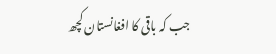جب کہ باقی کا افغانستان کچھ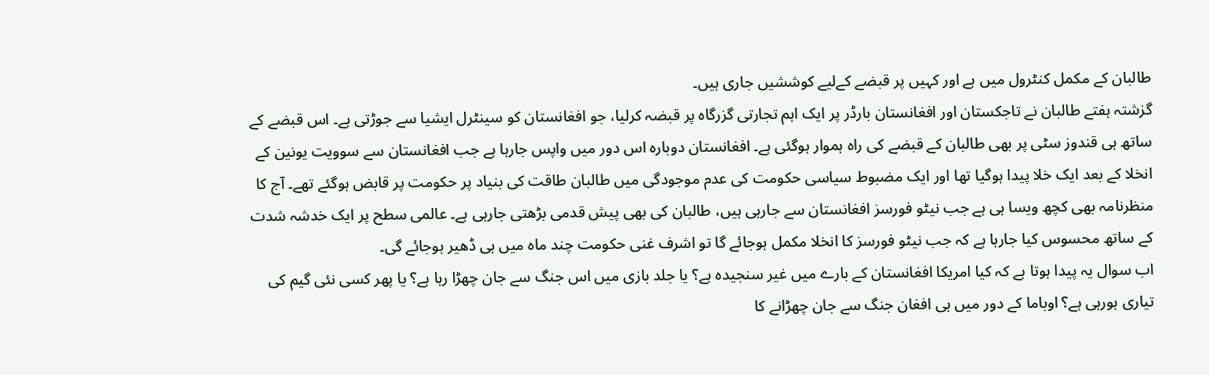طالبان کے مکمل کنٹرول میں ہے اور کہیں پر قبضے کےلیے کوششیں جاری ہیں۔
گزشتہ ہفتے طالبان نے تاجکستان اور افغانستان بارڈر پر ایک اہم تجارتی گزرگاہ پر قبضہ کرلیا، جو افغانستان کو سینٹرل ایشیا سے جوڑتی ہے۔ اس قبضے کے ساتھ ہی قندوز سٹی پر بھی طالبان کے قبضے کی راہ ہموار ہوگئی ہے۔ افغانستان دوبارہ اس دور میں واپس جارہا ہے جب افغانستان سے سوویت یونین کے انخلا کے بعد ایک خلا پیدا ہوگیا تھا اور ایک مضبوط سیاسی حکومت کی عدم موجودگی میں طالبان طاقت کی بنیاد پر حکومت پر قابض ہوگئے تھے۔ آج کا منظرنامہ بھی کچھ ویسا ہی ہے جب نیٹو فورسز افغانستان سے جارہی ہیں، طالبان کی بھی پیش قدمی بڑھتی جارہی ہے۔ عالمی سطح پر ایک خدشہ شدت کے ساتھ محسوس کیا جارہا ہے کہ جب نیٹو فورسز کا انخلا مکمل ہوجائے گا تو اشرف غنی حکومت چند ماہ میں ہی ڈھیر ہوجائے گی۔
اب سوال یہ پیدا ہوتا ہے کہ کیا امریکا افغانستان کے بارے میں غیر سنجیدہ ہے؟ یا جلد بازی میں اس جنگ سے جان چھڑا رہا ہے؟ یا پھر کسی نئی گیم کی تیاری ہورہی ہے؟ اوباما کے دور میں ہی افغان جنگ سے جان چھڑانے کا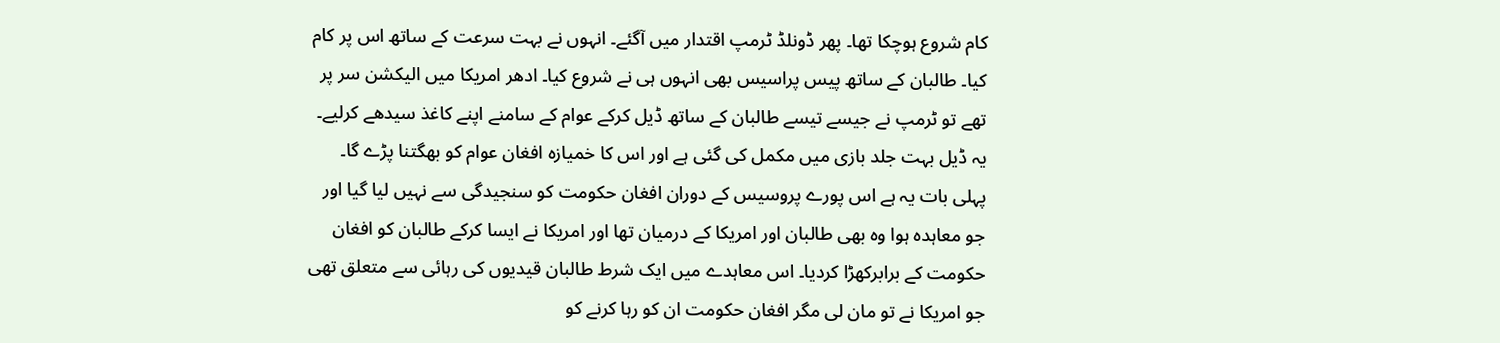کام شروع ہوچکا تھا۔ پھر ڈونلڈ ٹرمپ اقتدار میں آگئے۔ انہوں نے بہت سرعت کے ساتھ اس پر کام کیا۔ طالبان کے ساتھ پیس پراسیس بھی انہوں ہی نے شروع کیا۔ ادھر امریکا میں الیکشن سر پر تھے تو ٹرمپ نے جیسے تیسے طالبان کے ساتھ ڈیل کرکے عوام کے سامنے اپنے کاغذ سیدھے کرلیے۔ یہ ڈیل بہت جلد بازی میں مکمل کی گئی ہے اور اس کا خمیازہ افغان عوام کو بھگتنا پڑے گا۔ پہلی بات یہ ہے اس پورے پروسیس کے دوران افغان حکومت کو سنجیدگی سے نہیں لیا گیا اور جو معاہدہ ہوا وہ بھی طالبان اور امریکا کے درمیان تھا اور امریکا نے ایسا کرکے طالبان کو افغان حکومت کے برابرکھڑا کردیا۔ اس معاہدے میں ایک شرط طالبان قیدیوں کی رہائی سے متعلق تھی جو امریکا نے تو مان لی مگر افغان حکومت ان کو رہا کرنے کو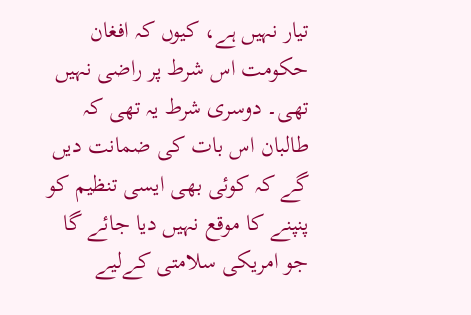تیار نہیں ہے، کیوں کہ افغان حکومت اس شرط پر راضی نہیں تھی۔ دوسری شرط یہ تھی کہ طالبان اس بات کی ضمانت دیں گے کہ کوئی بھی ایسی تنظیم کو پنپنے کا موقع نہیں دیا جائے گا جو امریکی سلامتی کےلیے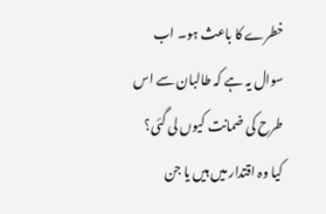خطرے کا باعث ہو۔ اب سوال یہ ہے کہ طالبان سے اس طرح کی ضمانت کیوں لی گئی؟ کیا وہ اقتدار میں ہیں یا جن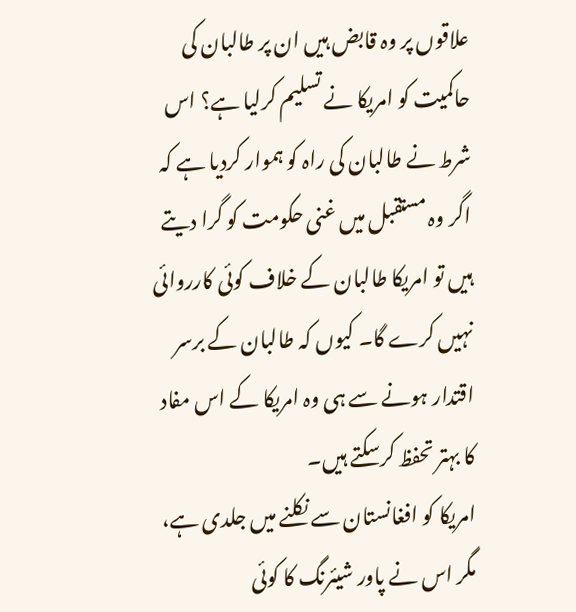علاقوں پر وہ قابض ہیں ان پر طالبان کی حاکمیت کو امریکا نے تسلیم کرلیا ہے؟ اس شرط نے طالبان کی راہ کو ہموار کردیا ہے کہ اگر وہ مستقبل میں غنی حکومت کو گرا دیتے ہیں تو امریکا طالبان کے خلاف کوئی کارروائی نہیں کرے گا۔ کیوں کہ طالبان کے برسر اقتدار ہونے سے ہی وہ امریکا کے اس مفاد کا بہتر تحفظ کرسکتے ہیں۔
امریکا کو افغانستان سے نکلنے میں جلدی ہے، مگر اس نے پاور شیئرنگ کا کوئی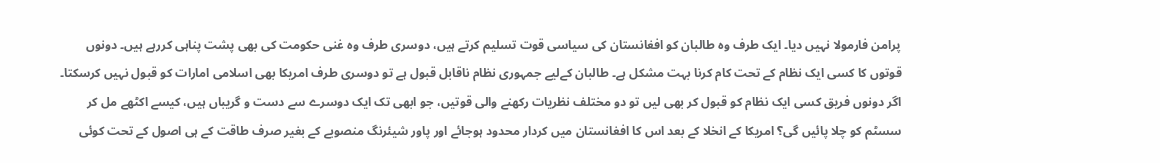پرامن فارمولا نہیں دیا۔ ایک طرف وہ طالبان کو افغانستان کی سیاسی قوت تسلیم کرتے ہیں، دوسری طرف وہ غنی حکومت کی بھی پشت پناہی کررہے ہیں۔ دونوں قوتوں کا کسی ایک نظام کے تحت کام کرنا بہت مشکل ہے۔ طالبان کےلیے جمہوری نظام ناقابل قبول ہے تو دوسری طرف امریکا بھی اسلامی امارات کو قبول نہیں کرسکتا۔ اگر دونوں فریق کسی ایک نظام کو قبول کر بھی لیں تو دو مختلف نظریات رکھنے والی قوتیں، جو ابھی تک ایک دوسرے سے دست و گریباں ہیں، کیسے اکٹھے مل کر سسٹم کو چلا پائیں گی؟ امریکا کے انخلا کے بعد اس کا افغانستان میں کردار محدود ہوجائے اور پاور شیئرنگ منصوبے کے بغیر صرف طاقت کے ہی اصول کے تحت کوئی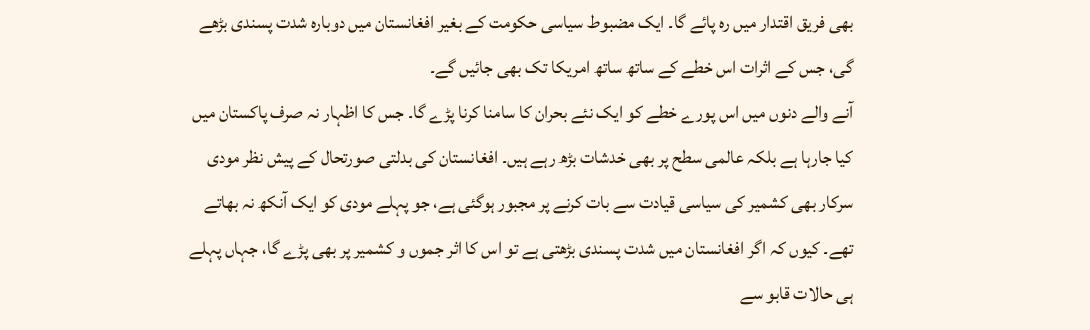بھی فریق اقتدار میں رہ پائے گا۔ ایک مضبوط سیاسی حکومت کے بغیر افغانستان میں دوبارہ شدت پسندی بڑھے گی، جس کے اثرات اس خطے کے ساتھ ساتھ امریکا تک بھی جائیں گے۔
آنے والے دنوں میں اس پورے خطے کو ایک نئے بحران کا سامنا کرنا پڑے گا۔ جس کا اظہار نہ صرف پاکستان میں کیا جارہا ہے بلکہ عالمی سطح پر بھی خدشات بڑھ رہے ہیں۔ افغانستان کی بدلتی صورتحال کے پیش نظر مودی سرکار بھی کشمیر کی سیاسی قیادت سے بات کرنے پر مجبور ہوگئی ہے، جو پہلے مودی کو ایک آنکھ نہ بھاتے تھے۔ کیوں کہ اگر افغانستان میں شدت پسندی بڑھتی ہے تو اس کا اثر جموں و کشمیر پر بھی پڑے گا، جہاں پہلے ہی حالات قابو سے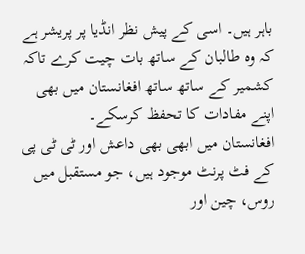باہر ہیں۔ اسی کے پیش نظر انڈیا پر پریشر ہے کہ وہ طالبان کے ساتھ بات چیت کرے تاکہ کشمیر کے ساتھ ساتھ افغانستان میں بھی اپنے مفادات کا تحفظ کرسکے۔
افغانستان میں ابھی بھی داعش اور ٹی ٹی پی کے فٹ پرنٹ موجود ہیں، جو مستقبل میں روس، چین اور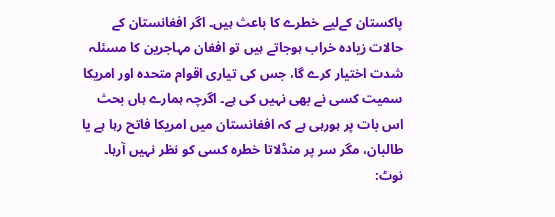پاکستان کےلیے خطرے کا باعث ہیں۔ اگر افغانستان کے حالات زیادہ خراب ہوجاتے ہیں تو افغان مہاجرین کا مسئلہ شدت اختیار کرے گا، جس کی تیاری اقوام متحدہ اور امریکا سمیت کسی نے بھی نہیں کی ہے۔ اگرچہ ہمارے ہاں بحث اس بات پر ہورہی ہے کہ افغانستان میں امریکا فاتح رہا ہے یا طالبان، مگر سر پر منڈلاتا خطرہ کسی کو نظر نہیں آرہا۔
نوٹ: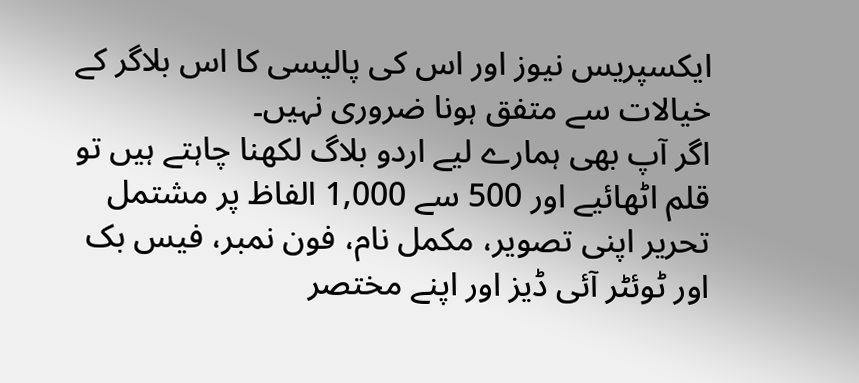ایکسپریس نیوز اور اس کی پالیسی کا اس بلاگر کے خیالات سے متفق ہونا ضروری نہیں۔
اگر آپ بھی ہمارے لیے اردو بلاگ لکھنا چاہتے ہیں تو قلم اٹھائیے اور 500 سے 1,000 الفاظ پر مشتمل تحریر اپنی تصویر، مکمل نام، فون نمبر، فیس بک اور ٹوئٹر آئی ڈیز اور اپنے مختصر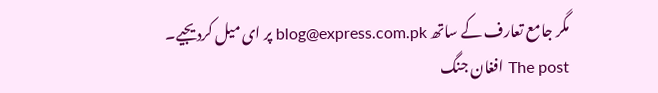مگر جامع تعارف کے ساتھ blog@express.com.pk پر ای میل کردیجیے۔
The post افغان جنگ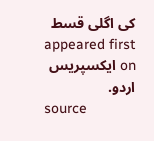کی اگلی قسط appeared first on ایکسپریس اردو.
source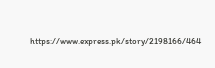https://www.express.pk/story/2198166/464